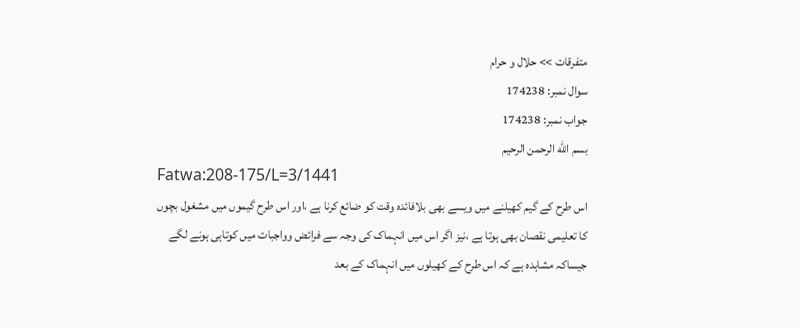متفرقات >> حلال و حرام
سوال نمبر: 174238
جواب نمبر: 174238
بسم الله الرحمن الرحيم
Fatwa:208-175/L=3/1441
اس طرح کے گیم کھیلنے میں ویسے بھی بلافائدہ وقت کو ضائع کرنا ہے ،اور اس طرح گیموں میں مشغول بچوں کا تعلیمی نقصان بھی ہوتا ہے ،نیز اگر اس میں انہماک کی وجہ سے فرائض وواجبات میں کوتاہی ہونے لگے جیساکہ مشاہدہ ہے کہ اس طرح کے کھیلوں میں انہماک کے بعد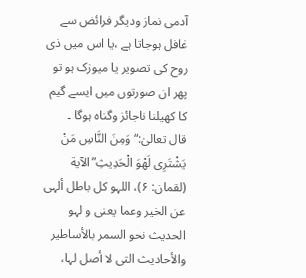آدمی نماز ودیگر فرائض سے غافل ہوجاتا ہے ،یا اس میں ذی روح کی تصویر یا میوزک ہو تو پھر ان صورتوں میں ایسے گیم کا کھیلنا ناجائز وگناہ ہوگا ۔
قال تعالیٰ:“وَمِنَ النَّاسِ مَنْ یَشْتَرِی لَھْوَ الْحَدِیثِ”الآیة (لقمان: ۶)، اللہو کل باطل ألہی عن الخیر وعما یعنی و لہو الحدیث نحو السمر بالأساطیر والأحادیث التی لا أصل لہا،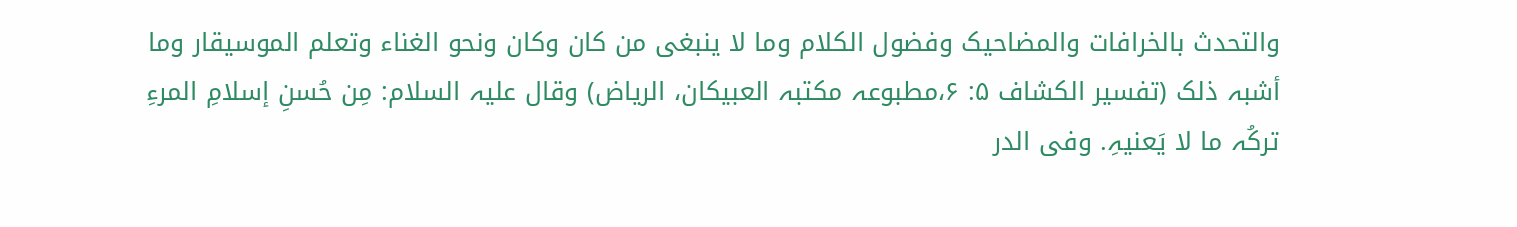والتحدث بالخرافات والمضاحیک وفضول الکلام وما لا ینبغی من کان وکان ونحو الغناء وتعلم الموسیقار وما أشبہ ذلک (تفسیر الکشاف ۵: ۶،مطبوعہ مکتبہ العبیکان، الریاض) وقال علیہ السلام: مِن حُسنِ إسلامِ المرءِ ترکُہ ما لا یَعنیہِ. وفی الدر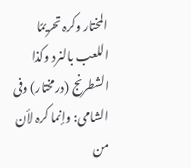المختار وکرہ تحریمًا اللعب بالنرد وکذا الشطرنج (درمختار) وفی الشامی: وإنما کرہ لأن من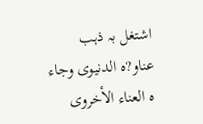اشتغل بہ ذہب عناو?ہ الدنیوی وجاء ہ العناء الأخروی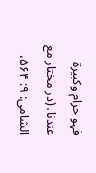فہو حرام وکبیرة عندنا․(در مختار مع الشامی: ۹: ۵۶۴،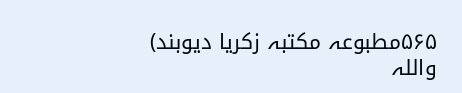۵۶۵مطبوعہ مکتبہ زکریا دیوبند)
واللہ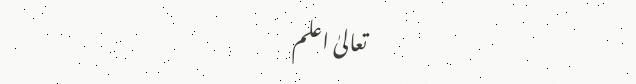تعالیٰ اعلم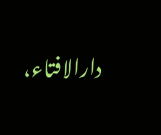دارالافتاء،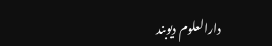دارالعلوم دیوبند